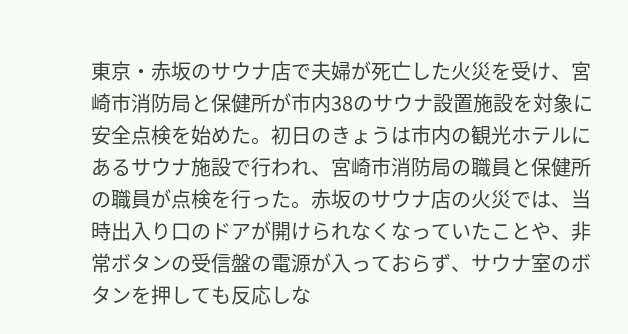東京・赤坂のサウナ店で夫婦が死亡した火災を受け、宮崎市消防局と保健所が市内38のサウナ設置施設を対象に安全点検を始めた。初日のきょうは市内の観光ホテルにあるサウナ施設で行われ、宮崎市消防局の職員と保健所の職員が点検を行った。赤坂のサウナ店の火災では、当時出入り口のドアが開けられなくなっていたことや、非常ボタンの受信盤の電源が入っておらず、サウナ室のボタンを押しても反応しな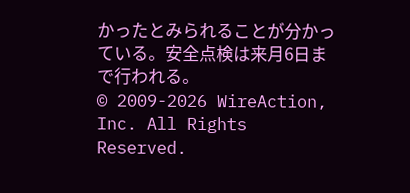かったとみられることが分かっている。安全点検は来月6日まで行われる。
© 2009-2026 WireAction, Inc. All Rights Reserved.